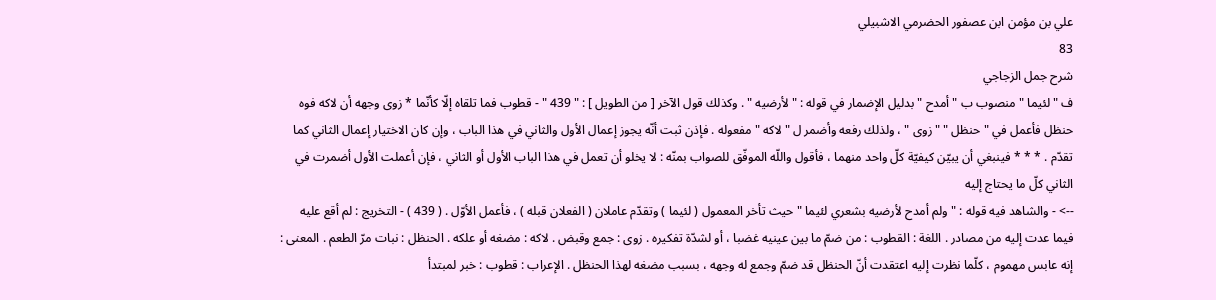علي بن مؤمن ابن عصفور الحضرمي الاشبيلي
83
شرح جمل الزجاجي
ف " لئيما " منصوب ب " أمدح " بدليل الإضمار في قوله : " لأرضيه " . وكذلك قول الآخر [ من الطويل ] : " 439 " - قطوب فما تلقاه إلّا كأنّما * زوى وجهه أن لاكه فوه حنظل فأعمل في " حنظل " " زوى " ، ولذلك رفعه وأضمر ل " لاكه " مفعوله . فإذن ثبت أنّه يجوز إعمال الأول والثاني في هذا الباب ، وإن كان الاختيار إعمال الثاني كما تقدّم . * * * فينبغي أن يبيّن كيفيّة كلّ واحد منهما ، فأقول واللّه الموفّق للصواب بمنّه : لا يخلو أن تعمل في هذا الباب الأول أو الثاني ، فإن أعملت الأول أضمرت في الثاني كلّ ما يحتاج إليه
--> - والشاهد فيه قوله : " ولم أمدح لأرضيه بشعري لئيما " حيث تأخر المعمول ( لئيما ) وتقدّم عاملان ( الفعلان قبله ) ، فأعمل الأوّل . ( 439 ) - التخريج : لم أقع عليه فيما عدت إليه من مصادر . اللغة : القطوب : من ضمّ ما بين عينيه غضبا ، أو لشدّة تفكيره . زوى : جمع وقبض . لاكه : مضغه أو علكه . الحنظل : نبات مرّ الطعم . المعنى : إنه عابس مهموم ، كلّما نظرت إليه اعتقدت أنّ الحنظل قد ضمّ وجمع له وجهه ، بسبب مضغه لهذا الحنظل . الإعراب : قطوب : خبر لمبتدأ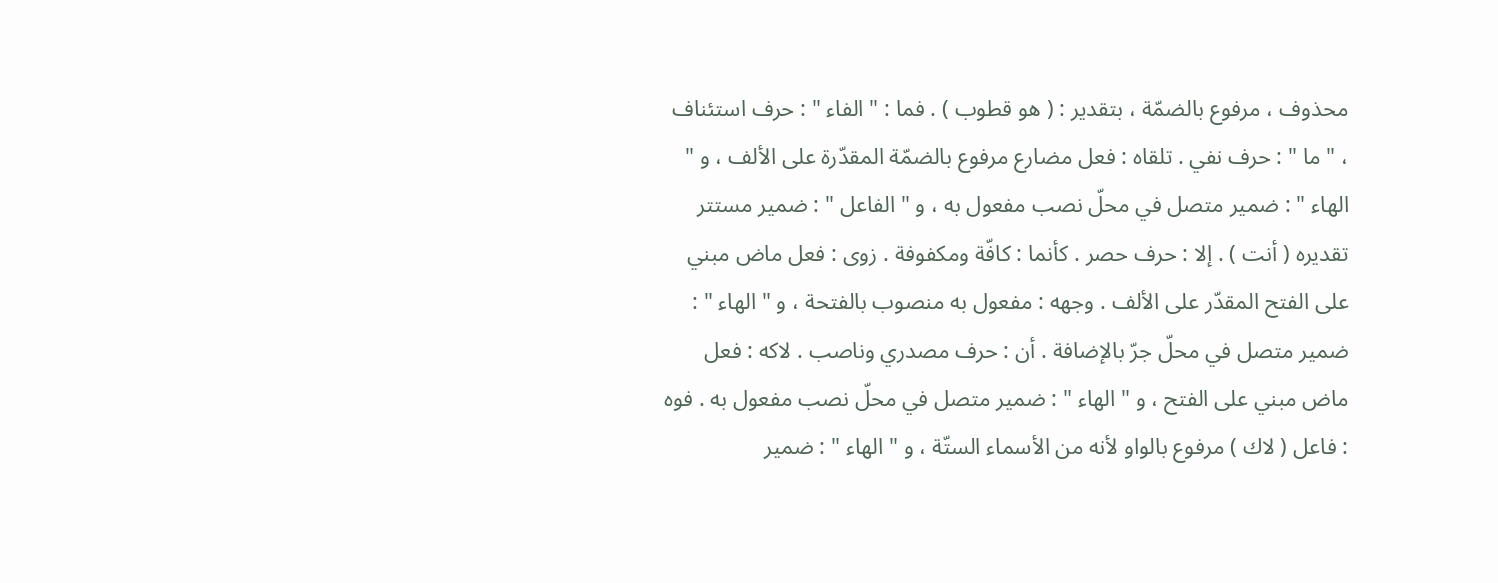محذوف ، مرفوع بالضمّة ، بتقدير : ( هو قطوب ) . فما : " الفاء " : حرف استئناف ، " ما " : حرف نفي . تلقاه : فعل مضارع مرفوع بالضمّة المقدّرة على الألف ، و " الهاء " : ضمير متصل في محلّ نصب مفعول به ، و " الفاعل " : ضمير مستتر تقديره ( أنت ) . إلا : حرف حصر . كأنما : كافّة ومكفوفة . زوى : فعل ماض مبني على الفتح المقدّر على الألف . وجهه : مفعول به منصوب بالفتحة ، و " الهاء " : ضمير متصل في محلّ جرّ بالإضافة . أن : حرف مصدري وناصب . لاكه : فعل ماض مبني على الفتح ، و " الهاء " : ضمير متصل في محلّ نصب مفعول به . فوه : فاعل ( لاك ) مرفوع بالواو لأنه من الأسماء الستّة ، و " الهاء " : ضمير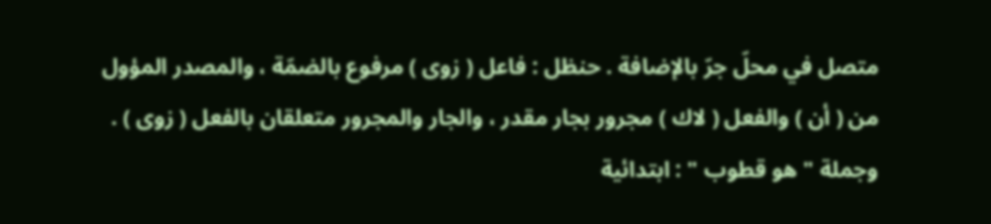متصل في محلّ جرّ بالإضافة . حنظل : فاعل ( زوى ) مرفوع بالضمّة ، والمصدر المؤول من ( أن ) والفعل ( لاك ) مجرور بجار مقدر ، والجار والمجرور متعلقان بالفعل ( زوى ) . وجملة " هو قطوب " : ابتدائية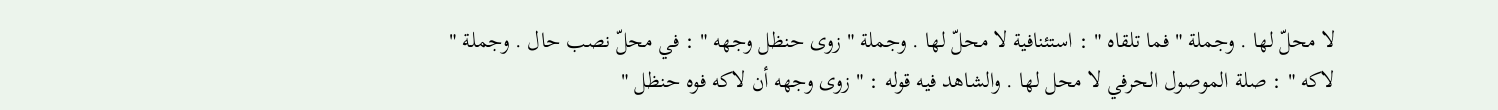لا محلّ لها . وجملة " فما تلقاه " : استئنافية لا محلّ لها . وجملة " زوى حنظل وجهه " : في محلّ نصب حال . وجملة " لاكه " : صلة الموصول الحرفي لا محل لها . والشاهد فيه قوله : " زوى وجهه أن لاكه فوه حنظل "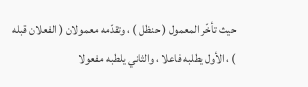حيث تأخّر المعمول ( حنظل ) ، وتقدّمه معمولان ( الفعلان قبله ) ، الأول يطلبه فاعلا ، والثاني يلطبه مفعولا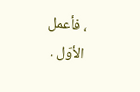، فأعمل الأوّل .